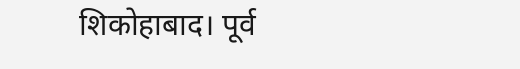शिकोहाबाद। पूर्व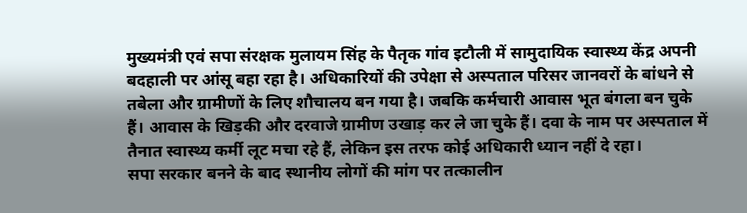मुख्यमंत्री एवं सपा संरक्षक मुलायम सिंह के पैतृक गांव इटौली में सामुदायिक स्वास्थ्य केंद्र अपनी बदहाली पर आंसू बहा रहा है। अधिकारियों की उपेक्षा से अस्पताल परिसर जानवरों के बांधने से तबेला और ग्रामीणों के लिए शौचालय बन गया है। जबकि कर्मचारी आवास भूत बंगला बन चुके हैं। आवास के खिड़की और दरवाजे ग्रामीण उखाड़ कर ले जा चुके हैं। दवा के नाम पर अस्पताल में तैनात स्वास्थ्य कर्मी लूट मचा रहे हैं, लेकिन इस तरफ कोई अधिकारी ध्यान नहीं दे रहा।
सपा सरकार बनने के बाद स्थानीय लोगों की मांग पर तत्कालीन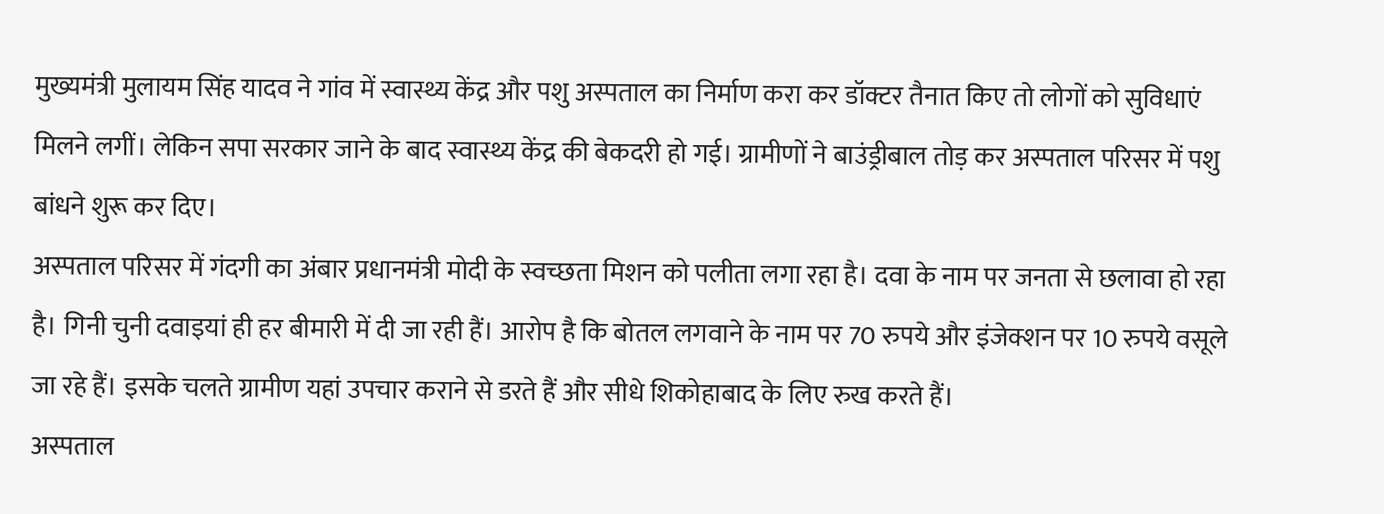मुख्यमंत्री मुलायम सिंह यादव ने गांव में स्वास्थ्य केंद्र और पशु अस्पताल का निर्माण करा कर डॉक्टर तैनात किए तो लोगों को सुविधाएं मिलने लगीं। लेकिन सपा सरकार जाने के बाद स्वास्थ्य केंद्र की बेकदरी हो गई। ग्रामीणों ने बाउंड्रीबाल तोड़ कर अस्पताल परिसर में पशु बांधने शुरू कर दिए।
अस्पताल परिसर में गंदगी का अंबार प्रधानमंत्री मोदी के स्वच्छता मिशन को पलीता लगा रहा है। दवा के नाम पर जनता से छलावा हो रहा है। गिनी चुनी दवाइयां ही हर बीमारी में दी जा रही हैं। आरोप है कि बोतल लगवाने के नाम पर 70 रुपये और इंजेक्शन पर 10 रुपये वसूले जा रहे हैं। इसके चलते ग्रामीण यहां उपचार कराने से डरते हैं और सीधे शिकोहाबाद के लिए रुख करते हैं।
अस्पताल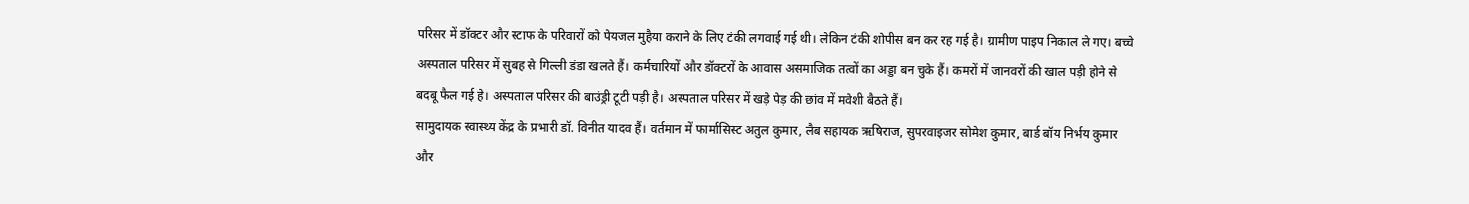परिसर में डॉक्टर और स्टाफ के परिवारों को पेयजल मुहैया कराने के लिए टंकी लगवाई गई थी। लेकिन टंकी शोपीस बन कर रह गई है। ग्रामीण पाइप निकाल ले गए। बच्चे अस्पताल परिसर में सुबह से गिल्ली डंडा खलते हैं। कर्मचारियों और डॉक्टरों के आवास असमाजिक तत्वों का अड्डा बन चुके हैं। कमरों में जानवरों की खाल पड़ी होने से बदबू फैल गई हे। अस्पताल परिसर की बाउंड्री टूटी पड़ी है। अस्पताल परिसर में खड़े पेड़ की छांव में मवेशी बैठते हैं।
सामुदायक स्वास्थ्य केंद्र के प्रभारी डॉ. विनीत यादव हैं। वर्तमान में फार्मासिस्ट अतुल कुमार, लैब सहायक ऋषिराज, सुपरवाइजर सोमेश कुमार, बार्ड बॉय निर्भय कुमार और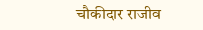चौकीदार राजीव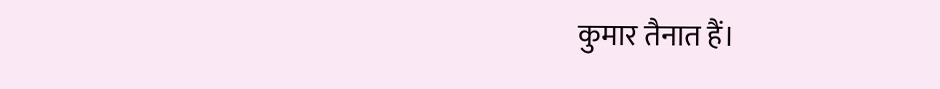कुमार तैनात हैं।